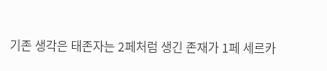기존 생각은 태존자는 2페처럼 생긴 존재가 1페 세르카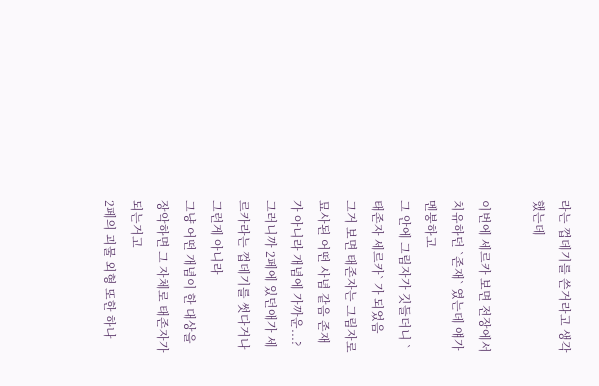라는 껍데기를 쓴거라고 생각했는데

이번에 세르카 보면 전장에서 치유하던 `존재` 였는데 얘가 멘붕하고
그 안에 그림자가 깃들더니 `태존자 세르카` 가 되었음
그거 보면 태존자는 그림자로 묘사된 어떤 사념 같음 존재가 아니라 개념에 가까운...?
그러니까 2페에 있던애가 세르카라는 껍데기를 썻다거나 그런게 아니라
그냥 어떤 개념이 한 대상을 장악하면 그 자체로 태존자가 되는거고
2페의 괴물 외형 또한 하나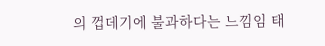의 껍데기에 불과하다는 느낌임 태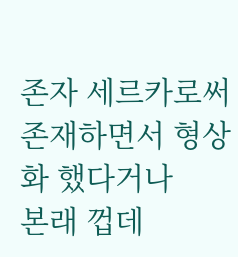존자 세르카로써 존재하면서 형상화 했다거나
본래 껍데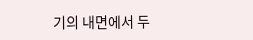기의 내면에서 두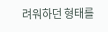려워하던 형태를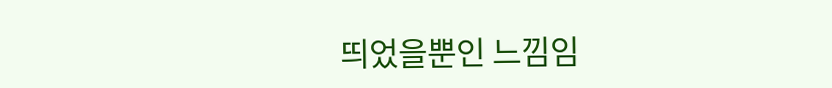띄었을뿐인 느낌임